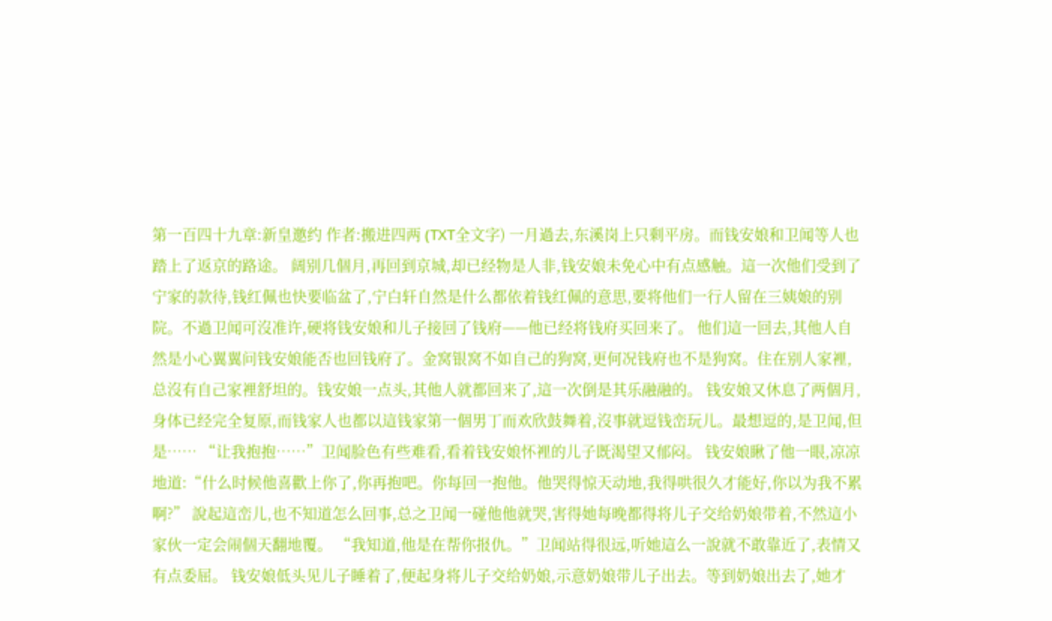第一百四十九章:新皇邀约 作者:搬进四两 (TXT全文字) 一月過去,东溪岗上只剩平房。而钱安娘和卫闻等人也踏上了返京的路途。 阔别几個月,再回到京城,却已经物是人非,钱安娘未免心中有点感触。這一次他们受到了宁家的款待,钱红佩也快要临盆了,宁白轩自然是什么都依着钱红佩的意思,要将他们一行人留在三姨娘的别院。不過卫闻可沒准许,硬将钱安娘和儿子接回了钱府——他已经将钱府买回来了。 他们這一回去,其他人自然是小心翼翼问钱安娘能否也回钱府了。金窝银窝不如自己的狗窝,更何况钱府也不是狗窝。住在别人家裡,总沒有自己家裡舒坦的。钱安娘一点头,其他人就都回来了,這一次倒是其乐融融的。 钱安娘又休息了两個月,身体已经完全复原,而钱家人也都以這钱家第一個男丁而欢欣鼓舞着,沒事就逗钱峦玩儿。最想逗的,是卫闻,但是…… “让我抱抱……”卫闻脸色有些难看,看着钱安娘怀裡的儿子既渴望又郁闷。 钱安娘瞅了他一眼,凉凉地道:“什么时候他喜歡上你了,你再抱吧。你每回一抱他。他哭得惊天动地,我得哄很久才能好,你以为我不累啊?” 說起這峦儿,也不知道怎么回事,总之卫闻一碰他他就哭,害得她每晚都得将儿子交给奶娘带着,不然這小家伙一定会闹個天翻地覆。 “我知道,他是在帮你报仇。”卫闻站得很远,听她這么一說就不敢靠近了,表情又有点委屈。 钱安娘低头见儿子睡着了,便起身将儿子交给奶娘,示意奶娘带儿子出去。等到奶娘出去了,她才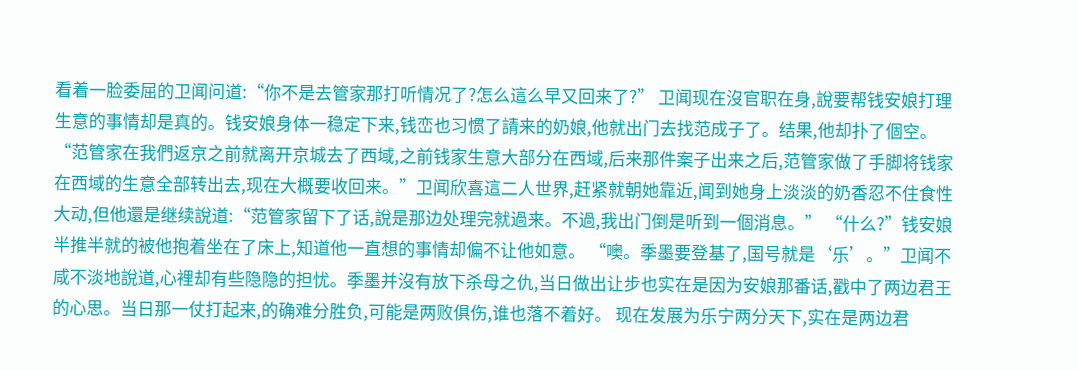看着一脸委屈的卫闻问道:“你不是去管家那打听情况了?怎么這么早又回来了?” 卫闻现在沒官职在身,說要帮钱安娘打理生意的事情却是真的。钱安娘身体一稳定下来,钱峦也习惯了請来的奶娘,他就出门去找范成子了。结果,他却扑了個空。 “范管家在我們返京之前就离开京城去了西域,之前钱家生意大部分在西域,后来那件案子出来之后,范管家做了手脚将钱家在西域的生意全部转出去,现在大概要收回来。”卫闻欣喜這二人世界,赶紧就朝她靠近,闻到她身上淡淡的奶香忍不住食性大动,但他還是继续說道:“范管家留下了话,說是那边处理完就過来。不過,我出门倒是听到一個消息。” “什么?”钱安娘半推半就的被他抱着坐在了床上,知道他一直想的事情却偏不让他如意。 “噢。季墨要登基了,国号就是‘乐’。”卫闻不咸不淡地說道,心裡却有些隐隐的担忧。季墨并沒有放下杀母之仇,当日做出让步也实在是因为安娘那番话,戳中了两边君王的心思。当日那一仗打起来,的确难分胜负,可能是两败俱伤,谁也落不着好。 现在发展为乐宁两分天下,实在是两边君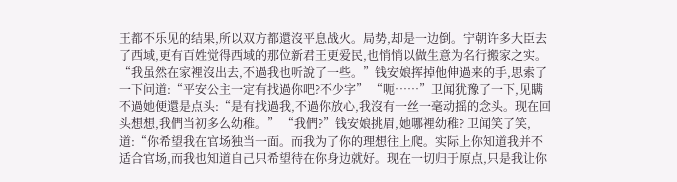王都不乐见的结果,所以双方都還沒平息战火。局势,却是一边倒。宁朝许多大臣去了西域,更有百姓觉得西域的那位新君王更爱民,也悄悄以做生意为名行搬家之实。 “我虽然在家裡沒出去,不過我也听說了一些。”钱安娘挥掉他伸過来的手,思索了一下问道:“平安公主一定有找過你吧?不少字” “呃……”卫闻犹豫了一下,见瞒不過她便還是点头:“是有找過我,不過你放心,我沒有一丝一毫动摇的念头。现在回头想想,我們当初多么幼稚。” “我們?”钱安娘挑眉,她哪裡幼稚? 卫闻笑了笑,道:“你希望我在官场独当一面。而我为了你的理想往上爬。实际上你知道我并不适合官场,而我也知道自己只希望待在你身边就好。现在一切归于原点,只是我让你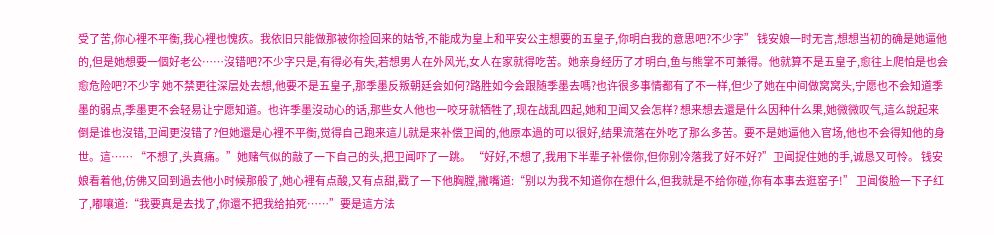受了苦,你心裡不平衡,我心裡也愧疚。我依旧只能做那被你捡回来的姑爷,不能成为皇上和平安公主想要的五皇子,你明白我的意思吧?不少字” 钱安娘一时无言,想想当初的确是她逼他的,但是她想要一個好老公……沒错吧?不少字只是,有得必有失,若想男人在外风光,女人在家就得吃苦。她亲身经历了才明白,鱼与熊掌不可兼得。他就算不是五皇子,愈往上爬怕是也会愈危险吧?不少字 她不禁更往深层处去想,他要不是五皇子,那季墨反叛朝廷会如何?路胜如今会跟随季墨去嗎?也许很多事情都有了不一样,但少了她在中间做窝窝头,宁愿也不会知道季墨的弱点,季墨更不会轻易让宁愿知道。也许季墨沒动心的话,那些女人他也一咬牙就牺牲了,现在战乱四起,她和卫闻又会怎样? 想来想去還是什么因种什么果,她微微叹气,這么說起来倒是谁也沒错,卫闻更沒错了?但她還是心裡不平衡,觉得自己跑来這儿就是来补偿卫闻的,他原本過的可以很好,结果流落在外吃了那么多苦。要不是她逼他入官场,他也不会得知他的身世。這…… “不想了,头真痛。”她赌气似的敲了一下自己的头,把卫闻吓了一跳。 “好好,不想了,我用下半辈子补偿你,但你别冷落我了好不好?”卫闻捉住她的手,诚恳又可怜。 钱安娘看着他,仿佛又回到過去他小时候那般了,她心裡有点酸,又有点甜,戳了一下他胸膛,撇嘴道:“别以为我不知道你在想什么,但我就是不给你碰,你有本事去逛窑子!” 卫闻俊脸一下子红了,嘟嚷道:“我要真是去找了,你還不把我给拍死……”要是這方法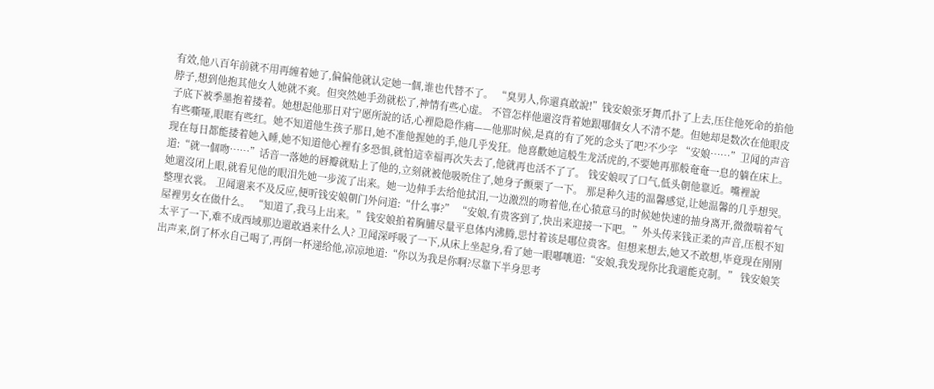有效,他八百年前就不用再缠着她了,偏偏他就认定她一個,谁也代替不了。 “臭男人,你還真敢說!”钱安娘张牙舞爪扑了上去,压住他死命的掐他脖子,想到他抱其他女人她就不爽。但突然她手劲就松了,神情有些心虚。 不管怎样他還沒背着她跟哪個女人不清不楚。但她却是数次在他眼皮子底下被季墨抱着搂着。她想起他那日对宁愿所說的话,心裡隐隐作痛——他那时候,是真的有了死的念头了吧?不少字 “安娘……”卫闻的声音有些嘶哑,眼眶有些红。她不知道他生孩子那日,她不准他握她的手,他几乎发狂。他喜歡她這般生龙活虎的,不要她再那般奄奄一息的躺在床上。现在每日都能搂着她入睡,她不知道他心裡有多恐惧,就怕這幸福再次失去了,他就再也活不了了。 钱安娘叹了口气,低头朝他靠近。嘴裡說道:“就一個吻……”话音一落她的唇瓣就贴上了他的,立刻就被他吸吮住了,她身子颤栗了一下。 那是种久违的温馨感觉,让她温馨的几乎想哭。她還沒闭上眼,就看见他的眼泪先她一步流了出来。她一边伸手去给他拭泪,一边激烈的吻着他,在心猿意马的时候她快速的抽身离开,微微喘着气整理衣裳。 卫闻還来不及反应,便听钱安娘朝门外问道:“什么事?” “安娘,有贵客到了,快出来迎接一下吧。”外头传来钱正柔的声音,压根不知屋裡男女在做什么。 “知道了,我马上出来。”钱安娘拍着胸脯尽量平息体内沸腾,思忖着该是哪位贵客。但想来想去,她又不敢想,毕竟现在刚刚太平了一下,难不成西域那边還敢過来什么人? 卫闻深呼吸了一下,从床上坐起身,看了她一眼嘟嚷道:“安娘,我发现你比我還能克制。” 钱安娘笑出声来,倒了杯水自己喝了,再倒一杯递给他,凉凉地道:“你以为我是你啊?尽靠下半身思考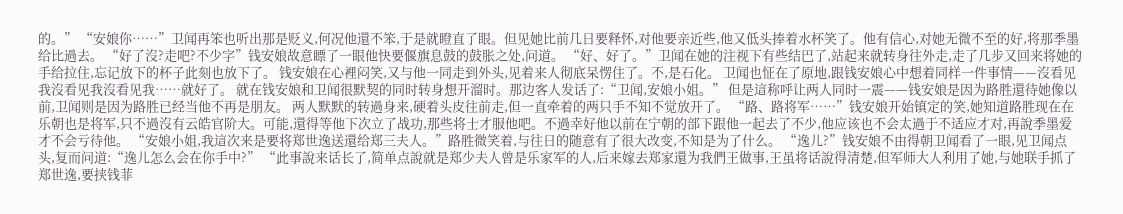的。” “安娘你……”卫闻再笨也听出那是贬义,何况他還不笨,于是就瞪直了眼。但见她比前几日要释怀,对他要亲近些,他又低头捧着水杯笑了。他有信心,对她无微不至的好,将那季墨给比過去。 “好了沒?走吧?不少字”钱安娘故意瞟了一眼他快要偃旗息鼓的鼓胀之处,问道。 “好、好了。”卫闻在她的注视下有些结巴了,站起来就转身往外走,走了几步又回来将她的手给拉住,忘记放下的杯子此刻也放下了。 钱安娘在心裡闷笑,又与他一同走到外头,见着来人彻底呆愣住了。不,是石化。 卫闻也怔在了原地,跟钱安娘心中想着同样一件事情——沒看见我沒看见我沒看见我……就好了。 就在钱安娘和卫闻很默契的同时转身想开溜时。那边客人发话了:“卫闻,安娘小姐。” 但是這称呼让两人同时一震——钱安娘是因为路胜還待她像以前,卫闻则是因为路胜已经当他不再是朋友。 两人默默的转過身来,硬着头皮往前走,但一直牵着的两只手不知不觉放开了。 “路、路将军……”钱安娘开始镇定的笑,她知道路胜现在在乐朝也是将军,只不過沒有云皓官阶大。可能,還得等他下次立了战功,那些将士才服他吧。不過幸好他以前在宁朝的部下跟他一起去了不少,他应该也不会太過于不适应才对,再說季墨爱才不会亏待他。 “安娘小姐,我這次来是要将郑世逸送還给郑三夫人。”路胜微笑着,与往日的随意有了很大改变,不知是为了什么。 “逸儿?”钱安娘不由得朝卫闻看了一眼,见卫闻点头,复而问道:“逸儿怎么会在你手中?” “此事說来话长了,简单点說就是郑少夫人曾是乐家军的人,后来嫁去郑家還为我們王做事,王虽将话說得清楚,但军师大人利用了她,与她联手抓了郑世逸,要挟钱菲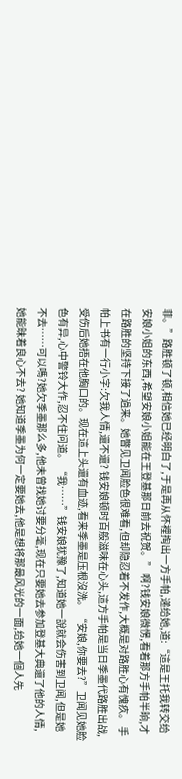菲。”路胜顿了顿,相信她已经明白了,于是再从怀裡掏出一方手帕,递给她,道:“這是王托我转交给安娘小姐的东西,希望安娘小姐能在王登基那日前去祝贺。” 啊?钱安娘微愣,看着那方手帕半晌,才在路胜的坚持下接了過来。她瞥见卫闻脸色很难看,但却隐忍着不发作,大概是对路胜心有愧疚。 手帕上书有一行小字:欠我人情,還不還? 钱安娘顿时百般滋味在心头,這方手帕是当日季墨代路胜出战,受伤后她捂在他胸口的。现在這上头還有血迹,看来季墨是压根沒洗。 “安娘,你要去?”卫闻见她脸色有异,心中警铃大作,忍不住问道。 “我……”钱安娘犹豫了,知道她一說就会伤害到卫闻,但是她不去……可以嗎?她欠季墨那么多,他未曾找她讨要分毫,现在只要她去参加登基大典還了他的人情,她能昧着良心不去? 她知道季墨为何一定要她去,他是想将那最风光的一面,给她一個人先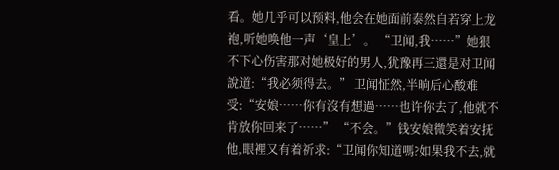看。她几乎可以预料,他会在她面前泰然自若穿上龙袍,听她唤他一声‘皇上’。 “卫闻,我……”她狠不下心伤害那对她极好的男人,犹豫再三還是对卫闻說道:“我必须得去。” 卫闻怔然,半晌后心酸难受:“安娘……你有沒有想過……也许你去了,他就不肯放你回来了……” “不会。”钱安娘微笑着安抚他,眼裡又有着祈求:“卫闻你知道嗎?如果我不去,就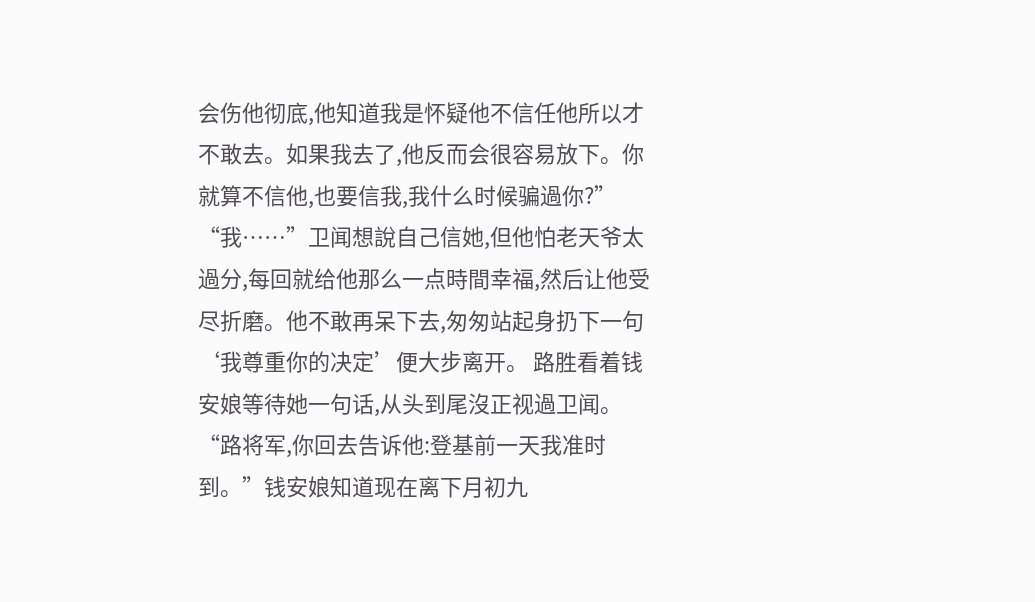会伤他彻底,他知道我是怀疑他不信任他所以才不敢去。如果我去了,他反而会很容易放下。你就算不信他,也要信我,我什么时候骗過你?” “我……”卫闻想說自己信她,但他怕老天爷太過分,每回就给他那么一点時間幸福,然后让他受尽折磨。他不敢再呆下去,匆匆站起身扔下一句‘我尊重你的决定’便大步离开。 路胜看着钱安娘等待她一句话,从头到尾沒正视過卫闻。 “路将军,你回去告诉他:登基前一天我准时到。”钱安娘知道现在离下月初九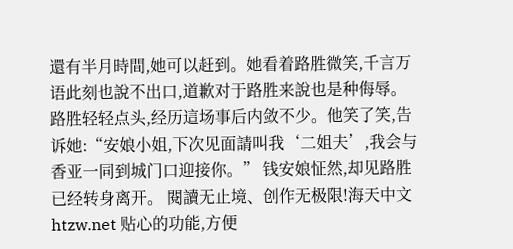還有半月時間,她可以赶到。她看着路胜微笑,千言万语此刻也說不出口,道歉对于路胜来說也是种侮辱。 路胜轻轻点头,经历這场事后内敛不少。他笑了笑,告诉她:“安娘小姐,下次见面請叫我‘二姐夫’,我会与香亚一同到城门口迎接你。” 钱安娘怔然,却见路胜已经转身离开。 閱讀无止境、创作无极限!海天中文htzw.net 贴心的功能,方便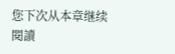您下次从本章继续閱讀